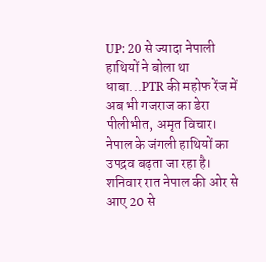UP: 20 से ज्यादा नेपाली हाथियों ने बोला था धाबा...PTR की महोफ रेंज में अब भी गजराज का डेरा
पीलीभीत, अमृत विचार। नेपाल के जंगली हाथियों का उपद्रव बढ़ता जा रहा है। शनिवार रात नेपाल की ओर से आए 20 से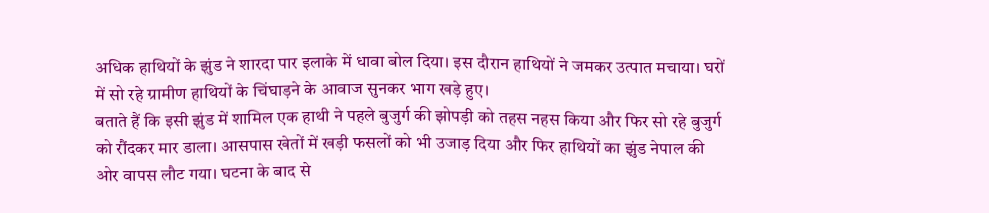अधिक हाथियों के झुंड ने शारदा पार इलाके में धावा बोल दिया। इस दौरान हाथियों ने जमकर उत्पात मचाया। घरों में सो रहे ग्रामीण हाथियों के चिंघाड़ने के आवाज सुनकर भाग खड़े हुए।
बताते हैं कि इसी झुंड में शामिल एक हाथी ने पहले बुजुर्ग की झोपड़ी को तहस नहस किया और फिर सो रहे बुजुर्ग को रौंदकर मार डाला। आसपास खेतों में खड़ी फसलों को भी उजाड़ दिया और फिर हाथियों का झुंड नेपाल की ओर वापस लौट गया। घटना के बाद से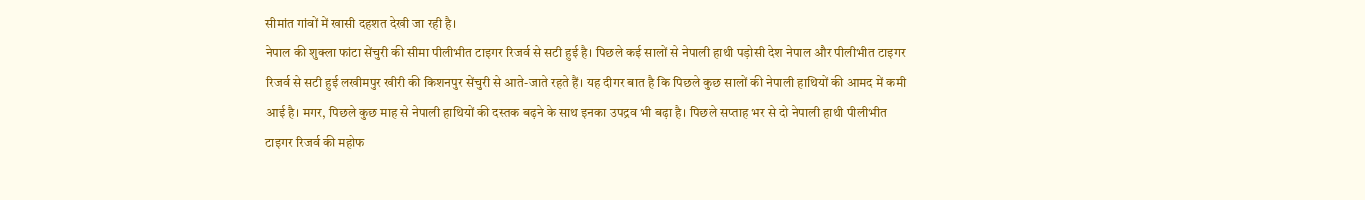सीमांत गांवों में खासी दहशत देखी जा रही है।
नेपाल की शुक्ला फांटा सेंचुरी की सीमा पीलीभीत टाइगर रिजर्व से सटी हुई है। पिछले कई सालों से नेपाली हाथी पड़ोसी देश नेपाल और पीलीभीत टाइगर रिजर्व से सटी हुई लखीमपुर खीरी की किशनपुर सेंचुरी से आते-जाते रहते हैं। यह दीगर बात है कि पिछले कुछ सालों की नेपाली हाथियों की आमद में कमी आई है। मगर, पिछले कुछ माह से नेपाली हाथियों की दस्तक बढ़ने के साथ इनका उपद्रव भी बढ़ा है। पिछले सप्ताह भर से दो नेपाली हाथी पीलीभीत टाइगर रिजर्व की महोफ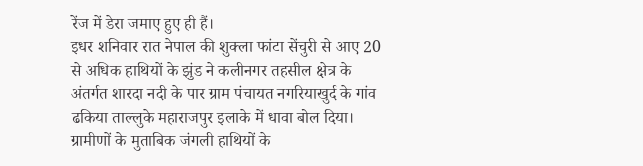रेंज में डेरा जमाए हुए ही हैं।
इधर शनिवार रात नेपाल की शुक्ला फांटा सेंचुरी से आए 20 से अधिक हाथियों के झुंड ने कलीनगर तहसील क्षेत्र के अंतर्गत शारदा नदी के पार ग्राम पंचायत नगरियाखुर्द के गांव ढकिया ताल्लुके महाराजपुर इलाके में धावा बोल दिया। ग्रामीणों के मुताबिक जंगली हाथियों के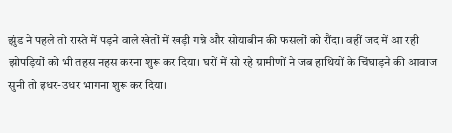झुंड ने पहले तो रास्ते में पड़ने वाले खेतों में खड़ी गन्ने और सोयाबीन की फसलों को रौंदा। वहीं जद में आ रही झोपड़ियों को भी तहस नहस करना शुरू कर दिया। घरों में सो रहे ग्रामीणों ने जब हाथियों के चिंघाड़ने की आवाज सुनी तो इधर-उधर भागना शुरू कर दिया।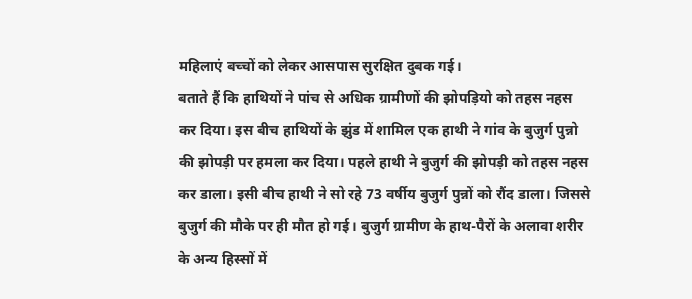महिलाएं बच्चों को लेकर आसपास सुरक्षित दुबक गई।
बताते हैं कि हाथियों ने पांच से अधिक ग्रामीणों की झोपड़ियो को तहस नहस कर दिया। इस बीच हाथियों के झुंड में शामिल एक हाथी ने गांव के बुजुर्ग पुन्नो की झोपड़ी पर हमला कर दिया। पहले हाथी ने बुजुर्ग की झोपड़ी को तहस नहस कर डाला। इसी बीच हाथी ने सो रहे 73 वर्षीय बुजुर्ग पुन्नों को रौंद डाला। जिससे बुजुर्ग की मौके पर ही मौत हो गई। बुजुर्ग ग्रामीण के हाथ-पैरों के अलावा शरीर के अन्य हिस्सों में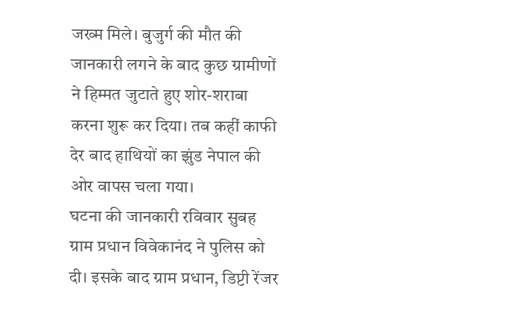जख्म मिले। बुजुर्ग की मौत की जानकारी लगने के बाद कुछ ग्रामीणों ने हिम्मत जुटाते हुए शोर-शराबा करना शुरू कर दिया। तब कहीं काफी देर बाद हाथियों का झुंड नेपाल की ओर वापस चला गया।
घटना की जानकारी रविवार सुबह ग्राम प्रधान विवेकानंद ने पुलिस को दी। इसके बाद ग्राम प्रधान, डिप्टी रेंजर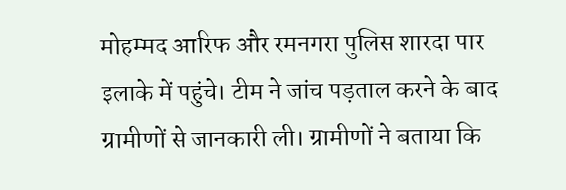मोहम्मद आरिफ और रमनगरा पुलिस शारदा पार इलाके में पहुंचे। टीम ने जांच पड़ताल करने के बाद ग्रामीणों से जानकारी ली। ग्रामीणों ने बताया कि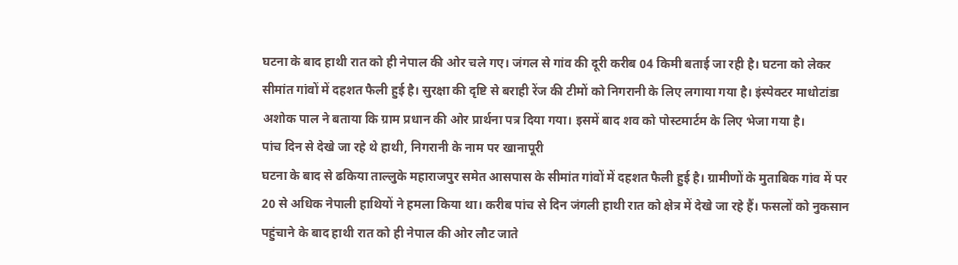घटना के बाद हाथी रात को ही नेपाल की ओर चले गए। जंगल से गांव की दूरी करीब 04 किमी बताई जा रही है। घटना को लेकर सीमांत गांवों में दहशत फैली हुई है। सुरक्षा की दृष्टि से बराही रेंज की टीमों को निगरानी के लिए लगाया गया है। इंस्पेक्टर माधोटांडा अशोक पाल ने बताया कि ग्राम प्रधान की ओर प्रार्थना पत्र दिया गया। इसमें बाद शव को पोस्टमार्टम के लिए भेजा गया है।
पांच दिन से देखे जा रहे थे हाथी, निगरानी के नाम पर खानापूरी
घटना के बाद से ढकिया ताल्लुके महाराजपुर समेत आसपास के सीमांत गांवों में दहशत फैली हुई है। ग्रामीणों के मुताबिक गांव में पर 20 से अधिक नेपाली हाथियों ने हमला किया था। करीब पांच से दिन जंगली हाथी रात को क्षेत्र में देखे जा रहे हैं। फसलों को नुकसान पहुंचाने के बाद हाथी रात को ही नेपाल की ओर लौट जाते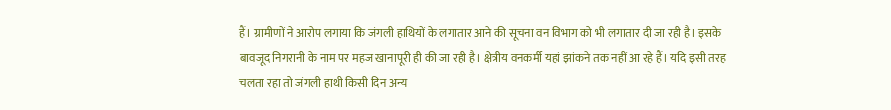हैं। ग्रामीणों ने आरोप लगाया कि जंगली हाथियों के लगातार आने की सूचना वन विभाग को भी लगातार दी जा रही है। इसके बावजूद निगरानी के नाम पर महज खानापूरी ही की जा रही है। क्षेत्रीय वनकर्मी यहां झांकने तक नहीं आ रहे हैं। यदि इसी तरह चलता रहा तो जंगली हाथी किसी दिन अन्य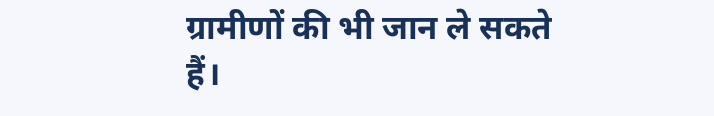ग्रामीणों की भी जान ले सकते हैं।